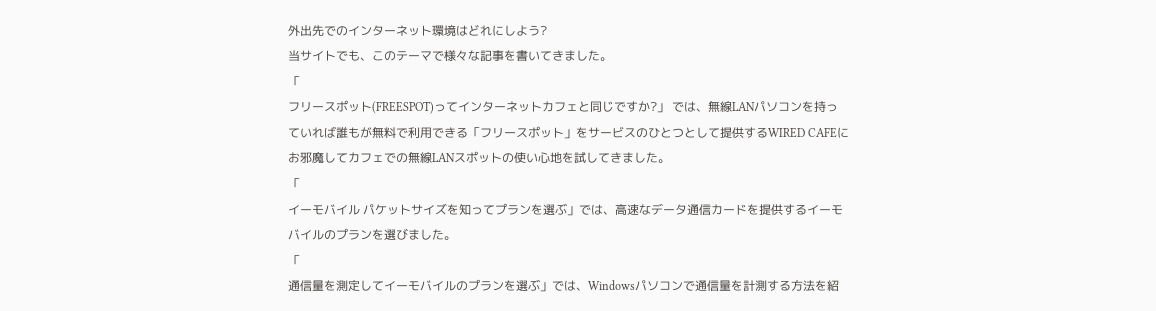外出先でのインターネット環境はどれにしよう?
当サイトでも、このテーマで様々な記事を書いてきました。
「
フリースポット(FREESPOT)ってインターネットカフェと同じですか?」 では、無線LANパソコンを持っていれば誰もが無料で利用できる「フリースポット」をサービスのひとつとして提供するWIRED CAFEにお邪魔してカフェでの無線LANスポットの使い心地を試してきました。
「
イーモバイル パケットサイズを知ってプランを選ぶ」では、高速なデータ通信カードを提供するイーモバイルのプランを選びました。
「
通信量を測定してイーモバイルのプランを選ぶ」では、Windowsパソコンで通信量を計測する方法を紹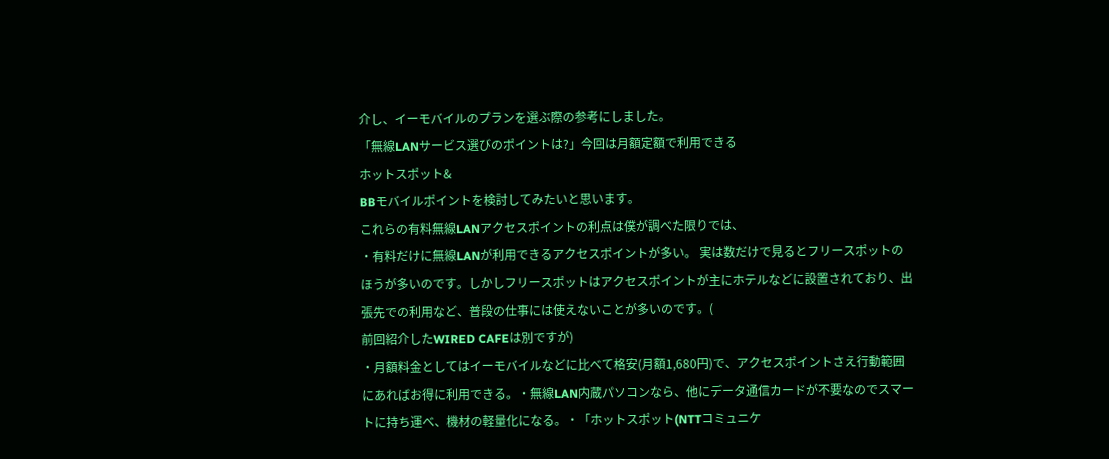介し、イーモバイルのプランを選ぶ際の参考にしました。
「無線LANサービス選びのポイントは?」今回は月額定額で利用できる
ホットスポット&
BBモバイルポイントを検討してみたいと思います。
これらの有料無線LANアクセスポイントの利点は僕が調べた限りでは、
・有料だけに無線LANが利用できるアクセスポイントが多い。 実は数だけで見るとフリースポットのほうが多いのです。しかしフリースポットはアクセスポイントが主にホテルなどに設置されており、出張先での利用など、普段の仕事には使えないことが多いのです。(
前回紹介したWIRED CAFEは別ですが)
・月額料金としてはイーモバイルなどに比べて格安(月額1,680円)で、アクセスポイントさえ行動範囲にあればお得に利用できる。・無線LAN内蔵パソコンなら、他にデータ通信カードが不要なのでスマートに持ち運べ、機材の軽量化になる。・「ホットスポット(NTTコミュニケ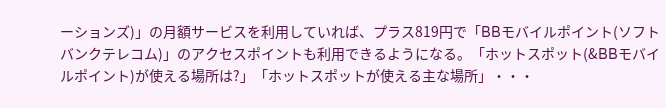ーションズ)」の月額サービスを利用していれば、プラス819円で「BBモバイルポイント(ソフトバンクテレコム)」のアクセスポイントも利用できるようになる。「ホットスポット(&BBモバイルポイント)が使える場所は?」「ホットスポットが使える主な場所」・・・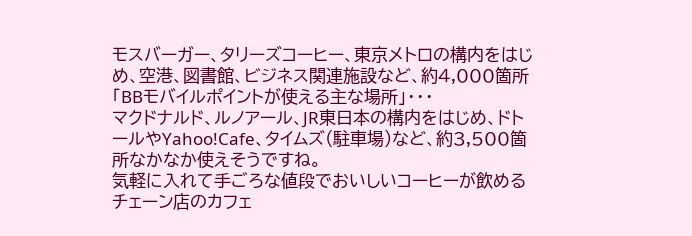モスバーガー、タリーズコーヒー、東京メトロの構内をはじめ、空港、図書館、ビジネス関連施設など、約4,000箇所「BBモバイルポイントが使える主な場所」・・・
マクドナルド、ルノアール、JR東日本の構内をはじめ、ドトールやYahoo!Cafe、タイムズ(駐車場)など、約3,500箇所なかなか使えそうですね。
気軽に入れて手ごろな値段でおいしいコーヒーが飲めるチェーン店のカフェ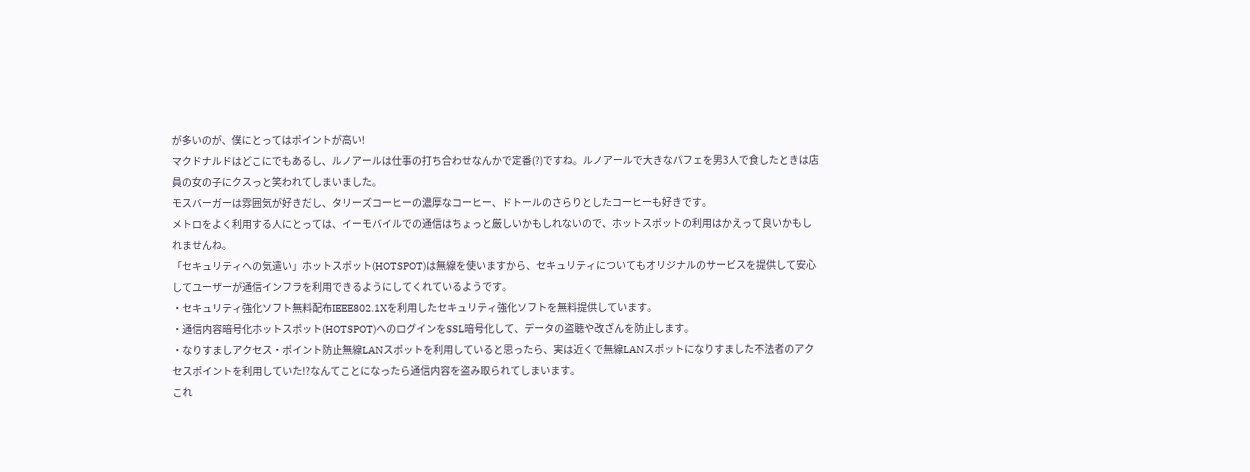が多いのが、僕にとってはポイントが高い!
マクドナルドはどこにでもあるし、ルノアールは仕事の打ち合わせなんかで定番(?)ですね。ルノアールで大きなパフェを男3人で食したときは店員の女の子にクスっと笑われてしまいました。
モスバーガーは雰囲気が好きだし、タリーズコーヒーの濃厚なコーヒー、ドトールのさらりとしたコーヒーも好きです。
メトロをよく利用する人にとっては、イーモバイルでの通信はちょっと厳しいかもしれないので、ホットスポットの利用はかえって良いかもしれませんね。
「セキュリティへの気遣い」ホットスポット(HOTSPOT)は無線を使いますから、セキュリティについてもオリジナルのサービスを提供して安心してユーザーが通信インフラを利用できるようにしてくれているようです。
・セキュリティ強化ソフト無料配布IEEE802.1Xを利用したセキュリティ強化ソフトを無料提供しています。
・通信内容暗号化ホットスポット(HOTSPOT)へのログインをSSL暗号化して、データの盗聴や改ざんを防止します。
・なりすましアクセス・ポイント防止無線LANスポットを利用していると思ったら、実は近くで無線LANスポットになりすました不法者のアクセスポイントを利用していた!?なんてことになったら通信内容を盗み取られてしまいます。
これ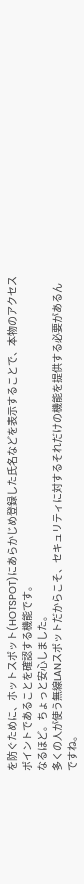を防ぐために、ホットスポット(HOTSPOT)にあらかじめ登録した氏名などを表示することで、本物のアクセスポイントであることを確認する機能です。
なるほど。ちょっと安心しました。
多くの人が使う無線LANスポットだからこそ、セキュリティに対するそれだけの機能を提供する必要があるんですね。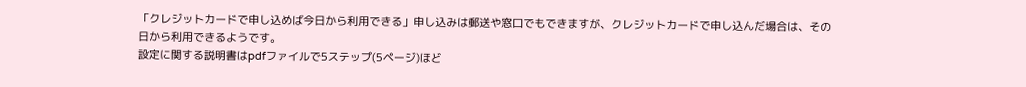「クレジットカードで申し込めば今日から利用できる」申し込みは郵送や窓口でもできますが、クレジットカードで申し込んだ場合は、その日から利用できるようです。
設定に関する説明書はpdfファイルで5ステップ(5ページ)ほど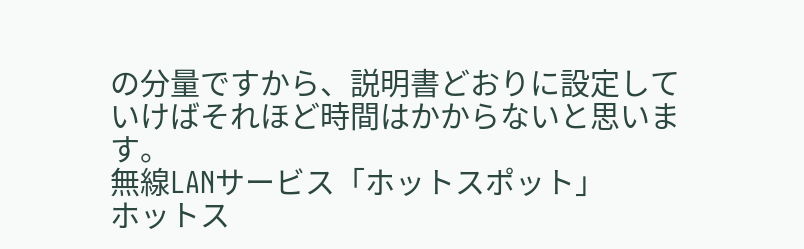の分量ですから、説明書どおりに設定していけばそれほど時間はかからないと思います。
無線LANサービス「ホットスポット」
ホットス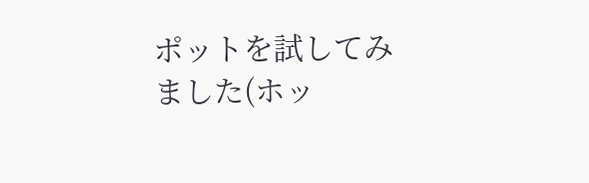ポットを試してみました(ホッ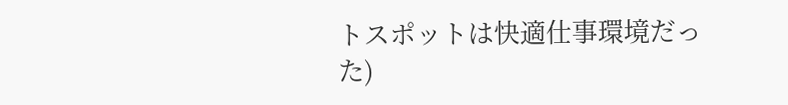トスポットは快適仕事環境だった)